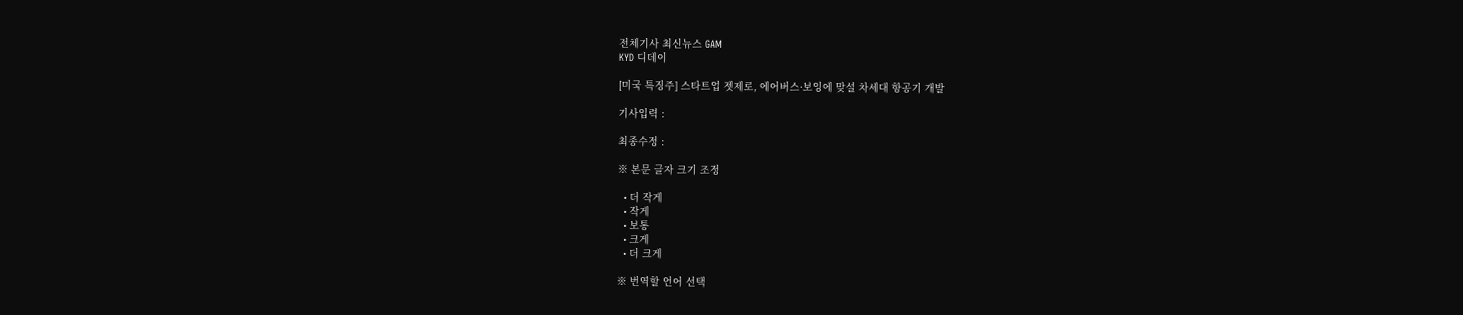전체기사 최신뉴스 GAM
KYD 디데이

[미국 특징주] 스타트업 젯제로, 에어버스·보잉에 맞설 차세대 항공기 개발

기사입력 :

최종수정 :

※ 본문 글자 크기 조정

  • 더 작게
  • 작게
  • 보통
  • 크게
  • 더 크게

※ 번역할 언어 선택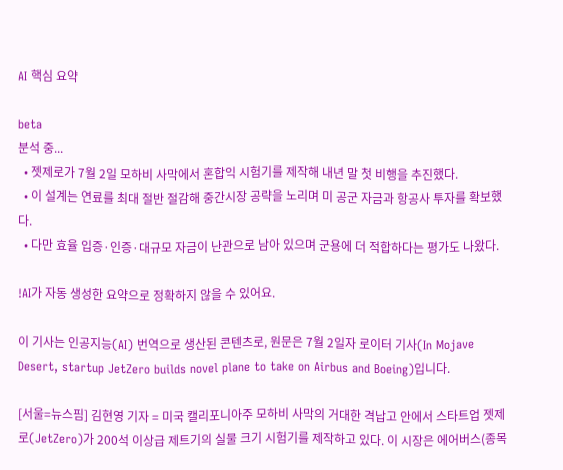AI 핵심 요약

beta
분석 중...
  • 젯제로가 7월 2일 모하비 사막에서 혼합익 시험기를 제작해 내년 말 첫 비행을 추진했다.
  • 이 설계는 연료를 최대 절반 절감해 중간시장 공략을 노리며 미 공군 자금과 항공사 투자를 확보했다.
  • 다만 효율 입증·인증·대규모 자금이 난관으로 남아 있으며 군용에 더 적합하다는 평가도 나왔다.

!AI가 자동 생성한 요약으로 정확하지 않을 수 있어요.

이 기사는 인공지능(AI) 번역으로 생산된 콘텐츠로, 원문은 7월 2일자 로이터 기사(In Mojave Desert, startup JetZero builds novel plane to take on Airbus and Boeing)입니다.

[서울=뉴스핌] 김현영 기자 = 미국 캘리포니아주 모하비 사막의 거대한 격납고 안에서 스타트업 젯제로(JetZero)가 200석 이상급 제트기의 실물 크기 시험기를 제작하고 있다. 이 시장은 에어버스(종목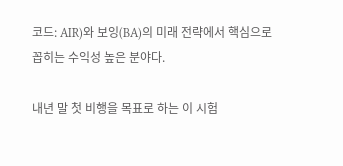코드: AIR)와 보잉(BA)의 미래 전략에서 핵심으로 꼽히는 수익성 높은 분야다.

내년 말 첫 비행을 목표로 하는 이 시험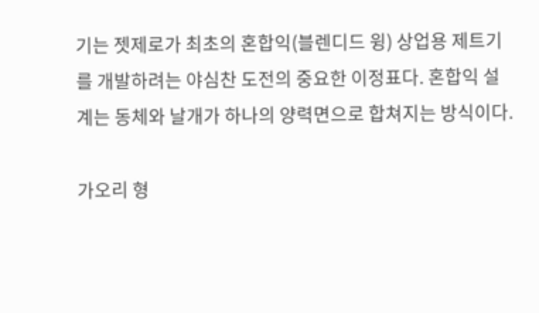기는 젯제로가 최초의 혼합익(블렌디드 윙) 상업용 제트기를 개발하려는 야심찬 도전의 중요한 이정표다. 혼합익 설계는 동체와 날개가 하나의 양력면으로 합쳐지는 방식이다.

가오리 형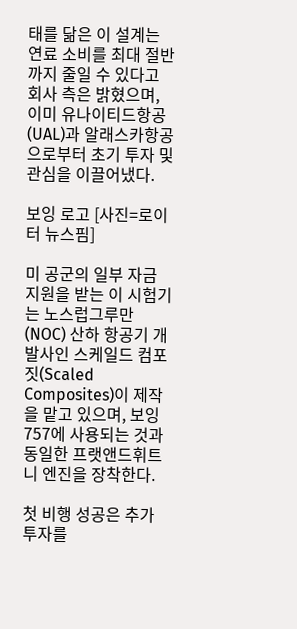태를 닮은 이 설계는 연료 소비를 최대 절반까지 줄일 수 있다고 회사 측은 밝혔으며, 이미 유나이티드항공(UAL)과 알래스카항공으로부터 초기 투자 및 관심을 이끌어냈다.

보잉 로고 [사진=로이터 뉴스핌]

미 공군의 일부 자금 지원을 받는 이 시험기는 노스럽그루만(NOC) 산하 항공기 개발사인 스케일드 컴포짓(Scaled Composites)이 제작을 맡고 있으며, 보잉 757에 사용되는 것과 동일한 프랫앤드휘트니 엔진을 장착한다.

첫 비행 성공은 추가 투자를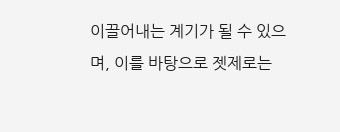이끌어내는 계기가 될 수 있으며, 이를 바탕으로 젯제로는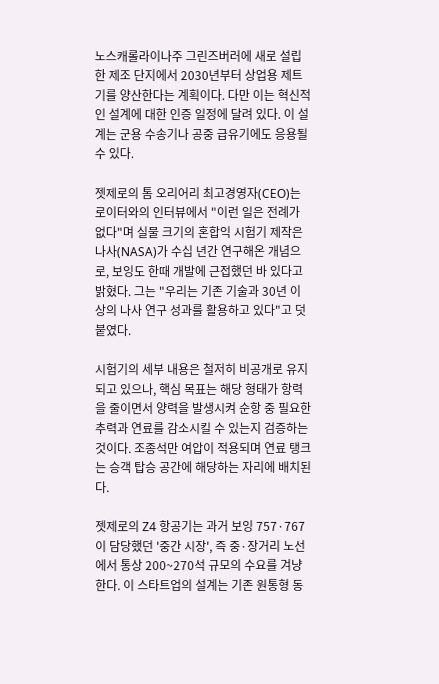노스캐롤라이나주 그린즈버러에 새로 설립한 제조 단지에서 2030년부터 상업용 제트기를 양산한다는 계획이다. 다만 이는 혁신적인 설계에 대한 인증 일정에 달려 있다. 이 설계는 군용 수송기나 공중 급유기에도 응용될 수 있다.

젯제로의 톰 오리어리 최고경영자(CEO)는 로이터와의 인터뷰에서 "이런 일은 전례가 없다"며 실물 크기의 혼합익 시험기 제작은 나사(NASA)가 수십 년간 연구해온 개념으로, 보잉도 한때 개발에 근접했던 바 있다고 밝혔다. 그는 "우리는 기존 기술과 30년 이상의 나사 연구 성과를 활용하고 있다"고 덧붙였다.

시험기의 세부 내용은 철저히 비공개로 유지되고 있으나, 핵심 목표는 해당 형태가 항력을 줄이면서 양력을 발생시켜 순항 중 필요한 추력과 연료를 감소시킬 수 있는지 검증하는 것이다. 조종석만 여압이 적용되며 연료 탱크는 승객 탑승 공간에 해당하는 자리에 배치된다.

젯제로의 Z4 항공기는 과거 보잉 757·767이 담당했던 '중간 시장', 즉 중·장거리 노선에서 통상 200~270석 규모의 수요를 겨냥한다. 이 스타트업의 설계는 기존 원통형 동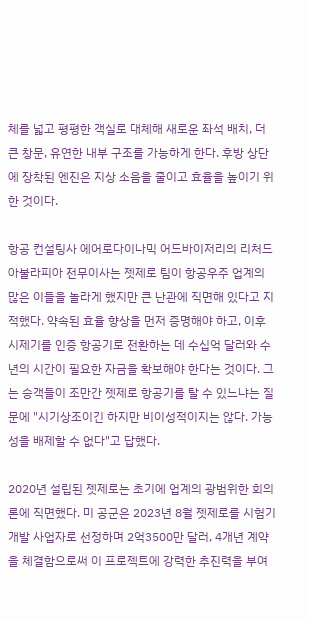체를 넓고 평평한 객실로 대체해 새로운 좌석 배치, 더 큰 창문, 유연한 내부 구조를 가능하게 한다. 후방 상단에 장착된 엔진은 지상 소음을 줄이고 효율을 높이기 위한 것이다.

항공 컨설팅사 에어로다이나믹 어드바이저리의 리처드 아불라피아 전무이사는 젯제로 팀이 항공우주 업계의 많은 이들을 놀라게 했지만 큰 난관에 직면해 있다고 지적했다. 약속된 효율 향상을 먼저 증명해야 하고, 이후 시제기를 인증 항공기로 전환하는 데 수십억 달러와 수년의 시간이 필요한 자금을 확보해야 한다는 것이다. 그는 승객들이 조만간 젯제로 항공기를 탈 수 있느냐는 질문에 "시기상조이긴 하지만 비이성적이지는 않다. 가능성을 배제할 수 없다"고 답했다.

2020년 설립된 젯제로는 초기에 업계의 광범위한 회의론에 직면했다. 미 공군은 2023년 8월 젯제로를 시험기 개발 사업자로 선정하며 2억3500만 달러, 4개년 계약을 체결함으로써 이 프로젝트에 강력한 추진력을 부여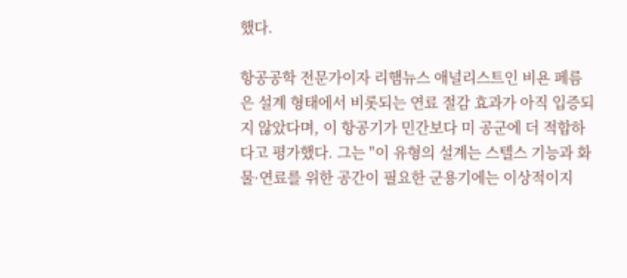했다.

항공공학 전문가이자 리햄뉴스 애널리스트인 비욘 페름은 설계 형태에서 비롯되는 연료 절감 효과가 아직 입증되지 않았다며, 이 항공기가 민간보다 미 공군에 더 적합하다고 평가했다. 그는 "이 유형의 설계는 스텔스 기능과 화물·연료를 위한 공간이 필요한 군용기에는 이상적이지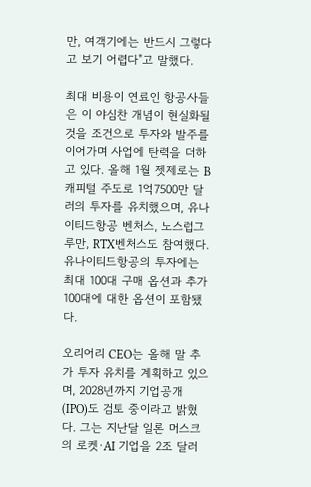만, 여객기에는 반드시 그렇다고 보기 어렵다"고 말했다.

최대 비용이 연료인 항공사들은 이 야심찬 개념이 현실화될 것을 조건으로 투자와 발주를 이어가며 사업에 탄력을 더하고 있다. 올해 1월 젯제로는 B캐피털 주도로 1억7500만 달러의 투자를 유치했으며, 유나이티드항공 벤처스, 노스럽그루만, RTX벤처스도 참여했다. 유나이티드항공의 투자에는 최대 100대 구매 옵션과 추가 100대에 대한 옵션이 포함됐다.

오리어리 CEO는 올해 말 추가 투자 유치를 계획하고 있으며, 2028년까지 기업공개(IPO)도 검토 중이라고 밝혔다. 그는 지난달 일론 머스크의 로켓·AI 기업을 2조 달러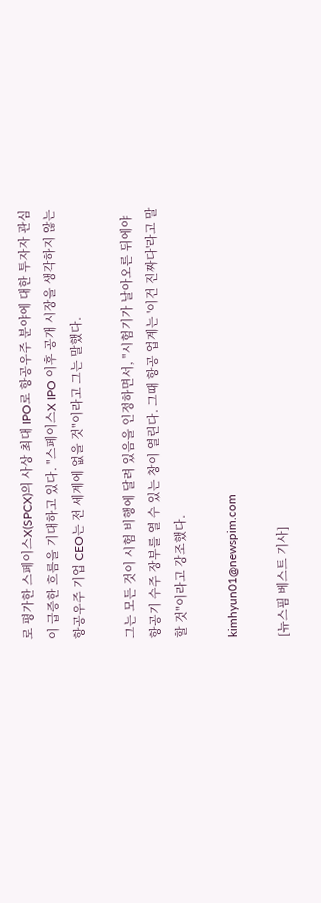로 평가한 스페이스X(SPCX)의 사상 최대 IPO로 항공우주 분야에 대한 투자자 관심이 급증한 흐름을 기대하고 있다. "스페이스X IPO 이후 공개 시장을 생각하지 않는 항공우주 기업 CEO는 전 세계에 없을 것"이라고 그는 말했다.

그는 모든 것이 시험 비행에 달려 있음을 인정하면서, "시험기가 날아오른 뒤에야 항공기 수주 장부를 열 수 있는 창이 열린다. 그때 항공 업계는 '이건 진짜다'라고 말할 것"이라고 강조했다.

kimhyun01@newspim.com

[뉴스핌 베스트 기사]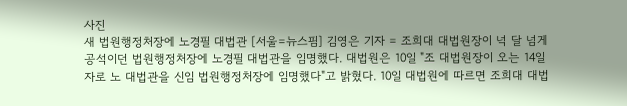사진
새 법원행정처장에 노경필 대법관 [서울=뉴스핌] 김영은 기자 = 조희대 대법원장이 넉 달 넘게 공석이던 법원행정처장에 노경필 대법관을 임명했다. 대법원은 10일 "조 대법원장이 오는 14일자로 노 대법관을 신임 법원행정처장에 임명했다"고 밝혔다. 10일 대법원에 따르면 조희대 대법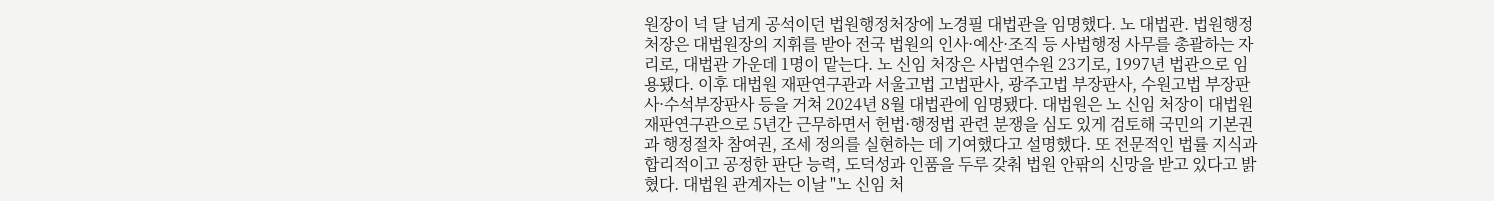원장이 넉 달 넘게 공석이던 법원행정처장에 노경필 대법관을 임명했다. 노 대법관. 법원행정처장은 대법원장의 지휘를 받아 전국 법원의 인사·예산·조직 등 사법행정 사무를 총괄하는 자리로, 대법관 가운데 1명이 맡는다. 노 신임 처장은 사법연수원 23기로, 1997년 법관으로 임용됐다. 이후 대법원 재판연구관과 서울고법 고법판사, 광주고법 부장판사, 수원고법 부장판사·수석부장판사 등을 거쳐 2024년 8월 대법관에 임명됐다. 대법원은 노 신임 처장이 대법원 재판연구관으로 5년간 근무하면서 헌법·행정법 관련 분쟁을 심도 있게 검토해 국민의 기본권과 행정절차 참여권, 조세 정의를 실현하는 데 기여했다고 설명했다. 또 전문적인 법률 지식과 합리적이고 공정한 판단 능력, 도덕성과 인품을 두루 갖춰 법원 안팎의 신망을 받고 있다고 밝혔다. 대법원 관계자는 이날 "노 신임 처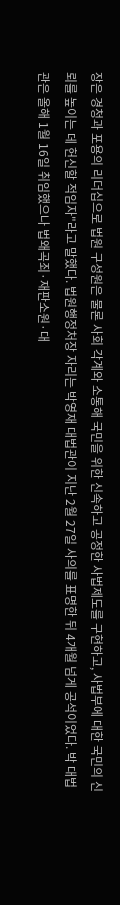장은 경청과 포용의 리더십으로 법원 구성원은 물론 사회 각계와 소통해 국민을 위한 신속하고 공정한 사법제도를 구현하고, 사법부에 대한 국민의 신뢰를 높이는 데 헌신할 적임자"라고 말했다. 법원행정처장 자리는 박영재 대법관이 지난 2월 27일 사의를 표명한 뒤 4개월 넘게 공석이었다. 박 대법관은 올해 1월 16일 취임했으나 법왜곡죄·재판소원·대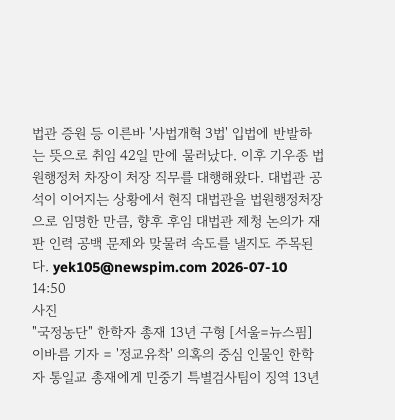법관 증원 등 이른바 '사법개혁 3법' 입법에 반발하는 뜻으로 취임 42일 만에 물러났다. 이후 기우종 법원행정처 차장이 처장 직무를 대행해왔다. 대법관 공석이 이어지는 상황에서 현직 대법관을 법원행정처장으로 임명한 만큼, 향후 후임 대법관 제청 논의가 재판 인력 공백 문제와 맞물려 속도를 낼지도 주목된다. yek105@newspim.com 2026-07-10 14:50
사진
"국정농단" 한학자 총재 13년 구형 [서울=뉴스핌] 이바름 기자 = '정교유착' 의혹의 중심 인물인 한학자 통일교 총재에게 민중기 특별검사팀이 징역 13년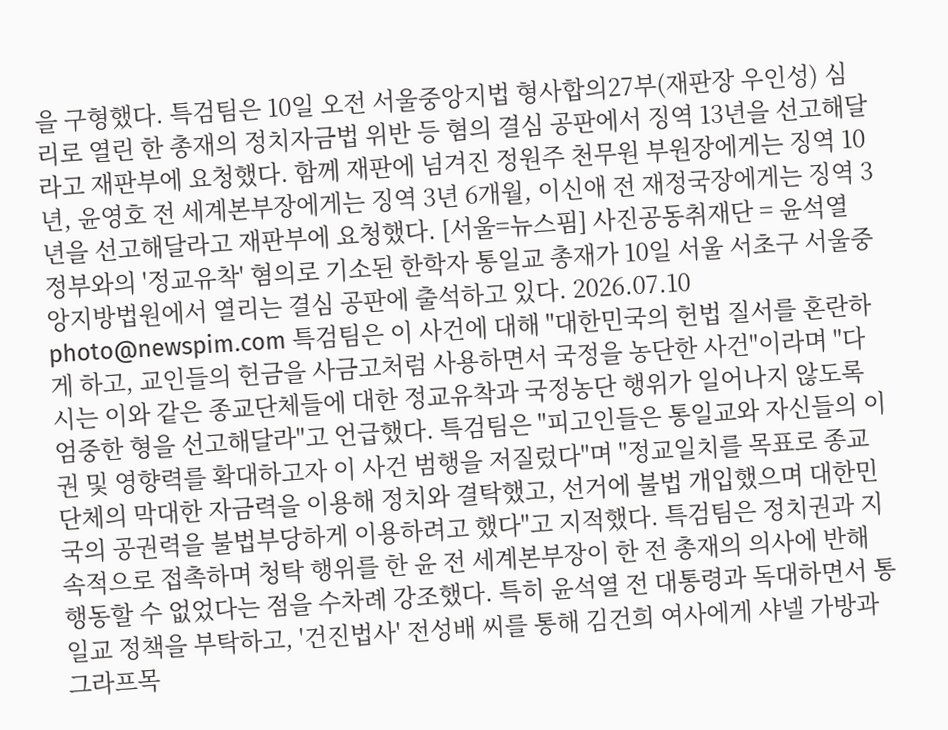을 구형했다. 특검팀은 10일 오전 서울중앙지법 형사합의27부(재판장 우인성) 심리로 열린 한 총재의 정치자금법 위반 등 혐의 결심 공판에서 징역 13년을 선고해달라고 재판부에 요청했다. 함께 재판에 넘겨진 정원주 천무원 부원장에게는 징역 10년, 윤영호 전 세계본부장에게는 징역 3년 6개월, 이신애 전 재정국장에게는 징역 3년을 선고해달라고 재판부에 요청했다. [서울=뉴스핌] 사진공동취재단 = 윤석열 정부와의 '정교유착' 혐의로 기소된 한학자 통일교 총재가 10일 서울 서초구 서울중앙지방법원에서 열리는 결심 공판에 출석하고 있다. 2026.07.10 photo@newspim.com 특검팀은 이 사건에 대해 "대한민국의 헌법 질서를 혼란하게 하고, 교인들의 헌금을 사금고처럼 사용하면서 국정을 농단한 사건"이라며 "다시는 이와 같은 종교단체들에 대한 정교유착과 국정농단 행위가 일어나지 않도록 엄중한 형을 선고해달라"고 언급했다. 특검팀은 "피고인들은 통일교와 자신들의 이권 및 영향력를 확대하고자 이 사건 범행을 저질렀다"며 "정교일치를 목표로 종교단체의 막대한 자금력을 이용해 정치와 결탁했고, 선거에 불법 개입했으며 대한민국의 공권력을 불법부당하게 이용하려고 했다"고 지적했다. 특검팀은 정치권과 지속적으로 접촉하며 청탁 행위를 한 윤 전 세계본부장이 한 전 총재의 의사에 반해 행동할 수 없었다는 점을 수차례 강조했다. 특히 윤석열 전 대통령과 독대하면서 통일교 정책을 부탁하고, '건진법사' 전성배 씨를 통해 김건희 여사에게 샤넬 가방과 그라프목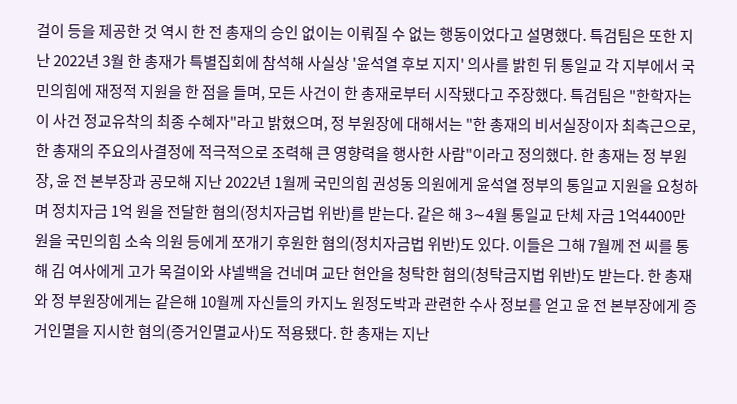걸이 등을 제공한 것 역시 한 전 총재의 승인 없이는 이뤄질 수 없는 행동이었다고 설명했다. 특검팀은 또한 지난 2022년 3월 한 총재가 특별집회에 참석해 사실상 '윤석열 후보 지지' 의사를 밝힌 뒤 통일교 각 지부에서 국민의힘에 재정적 지원을 한 점을 들며, 모든 사건이 한 총재로부터 시작됐다고 주장했다. 특검팀은 "한학자는 이 사건 정교유착의 최종 수혜자"라고 밝혔으며, 정 부원장에 대해서는 "한 총재의 비서실장이자 최측근으로, 한 총재의 주요의사결정에 적극적으로 조력해 큰 영향력을 행사한 사람"이라고 정의했다. 한 총재는 정 부원장, 윤 전 본부장과 공모해 지난 2022년 1월께 국민의힘 권성동 의원에게 윤석열 정부의 통일교 지원을 요청하며 정치자금 1억 원을 전달한 혐의(정치자금법 위반)를 받는다. 같은 해 3∼4월 통일교 단체 자금 1억4400만 원을 국민의힘 소속 의원 등에게 쪼개기 후원한 혐의(정치자금법 위반)도 있다. 이들은 그해 7월께 전 씨를 통해 김 여사에게 고가 목걸이와 샤넬백을 건네며 교단 현안을 청탁한 혐의(청탁금지법 위반)도 받는다. 한 총재와 정 부원장에게는 같은해 10월께 자신들의 카지노 원정도박과 관련한 수사 정보를 얻고 윤 전 본부장에게 증거인멸을 지시한 혐의(증거인멸교사)도 적용됐다. 한 총재는 지난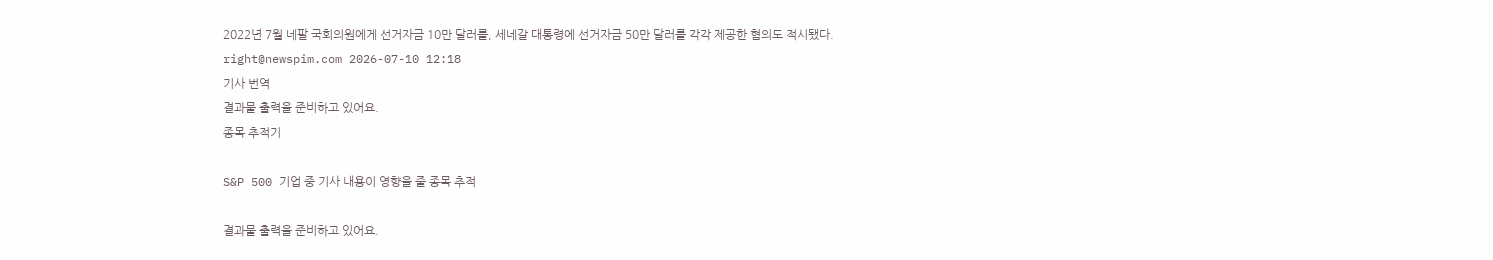2022년 7월 네팔 국회의원에게 선거자금 10만 달러를, 세네갈 대통령에 선거자금 50만 달러를 각각 제공한 혐의도 적시됐다. right@newspim.com 2026-07-10 12:18
기사 번역
결과물 출력을 준비하고 있어요.
종목 추적기

S&P 500 기업 중 기사 내용이 영향을 줄 종목 추적

결과물 출력을 준비하고 있어요.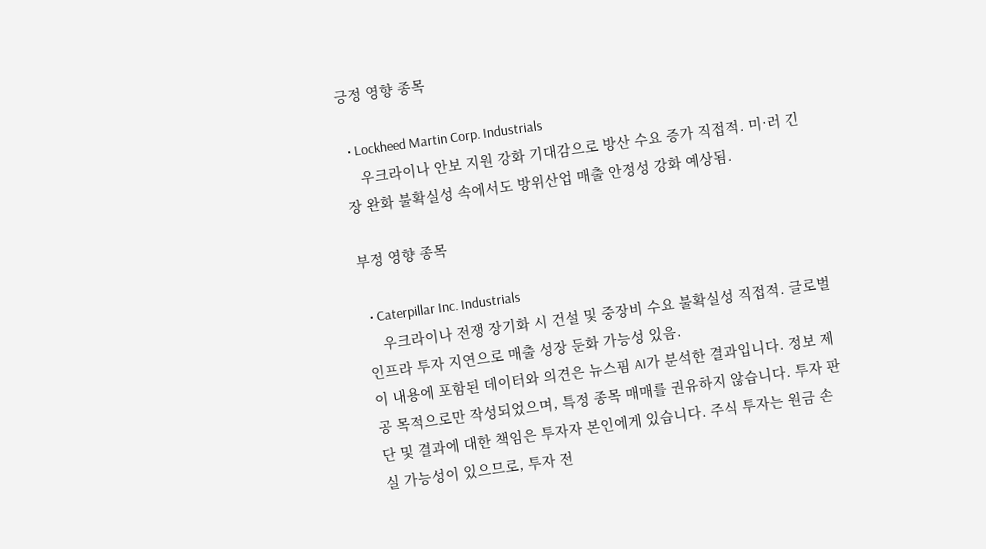긍정 영향 종목

  • Lockheed Martin Corp. Industrials
    우크라이나 안보 지원 강화 기대감으로 방산 수요 증가 직접적. 미·러 긴장 완화 불확실성 속에서도 방위산업 매출 안정성 강화 예상됨.

부정 영향 종목

  • Caterpillar Inc. Industrials
    우크라이나 전쟁 장기화 시 건설 및 중장비 수요 불확실성 직접적. 글로벌 인프라 투자 지연으로 매출 성장 둔화 가능성 있음.
이 내용에 포함된 데이터와 의견은 뉴스핌 AI가 분석한 결과입니다. 정보 제공 목적으로만 작성되었으며, 특정 종목 매매를 권유하지 않습니다. 투자 판단 및 결과에 대한 책임은 투자자 본인에게 있습니다. 주식 투자는 원금 손실 가능성이 있으므로, 투자 전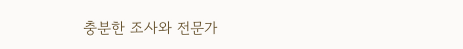충분한 조사와 전문가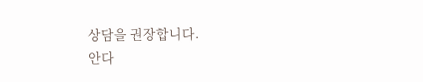상담을 권장합니다.
안다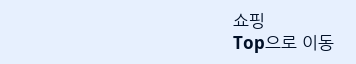쇼핑
Top으로 이동